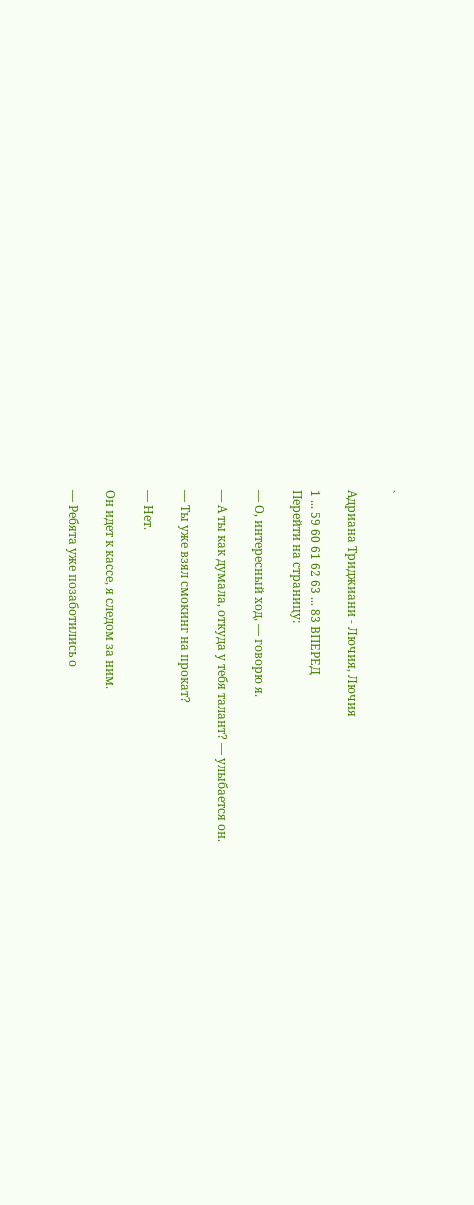`

Адриана Триджиани - Лючия, Лючия

1 ... 59 60 61 62 63 ... 83 ВПЕРЕД
Перейти на страницу:

— О, интересный ход, — говорю я.

— А ты как думала, откуда у тебя талант? — улыбается он.

— Ты уже взял смокинг на прокат?

— Нет.

Он идет к кассе, я следом за ним.

— Ребята уже позаботились о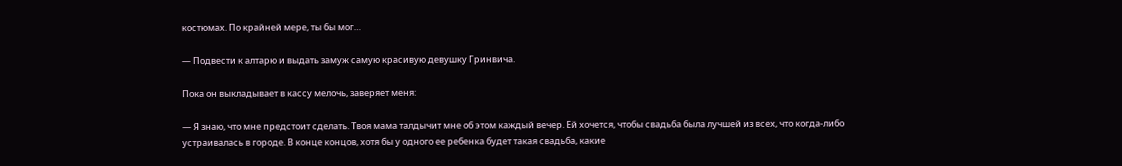костюмах. По крайней мере, ты бы мог…

— Подвести к алтарю и выдать замуж самую красивую девушку Гринвича.

Пока он выкладывает в кассу мелочь, заверяет меня:

— Я знаю, что мне предстоит сделать. Твоя мама талдычит мне об этом каждый вечер. Ей хочется, чтобы свадьба была лучшей из всех, что когда-либо устраивалась в городе. В конце концов, хотя бы у одного ее ребенка будет такая свадьба, какие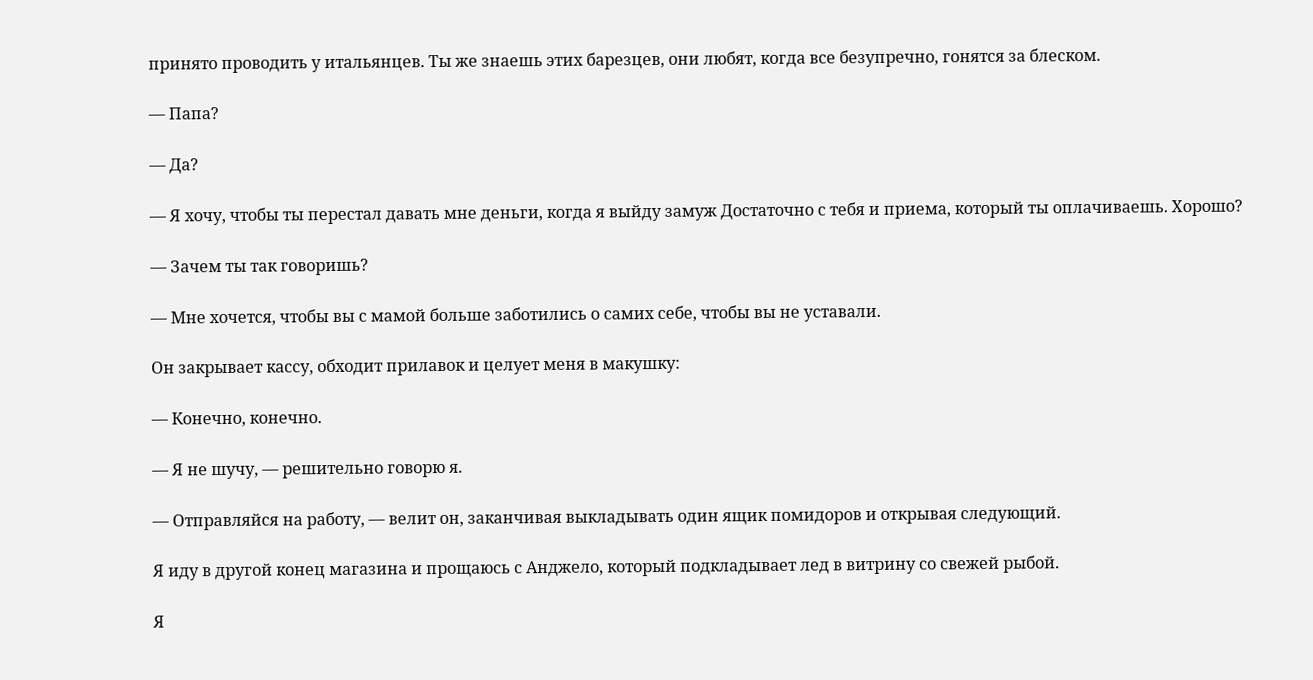принято проводить у итальянцев. Ты же знаешь этих барезцев, они любят, когда все безупречно, гонятся за блеском.

— Папа?

— Да?

— Я хочу, чтобы ты перестал давать мне деньги, когда я выйду замуж Достаточно с тебя и приема, который ты оплачиваешь. Хорошо?

— Зачем ты так говоришь?

— Мне хочется, чтобы вы с мамой больше заботились о самих себе, чтобы вы не уставали.

Он закрывает кассу, обходит прилавок и целует меня в макушку:

— Конечно, конечно.

— Я не шучу, — решительно говорю я.

— Отправляйся на работу, — велит он, заканчивая выкладывать один ящик помидоров и открывая следующий.

Я иду в другой конец магазина и прощаюсь с Анджело, который подкладывает лед в витрину со свежей рыбой.

Я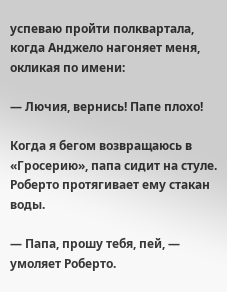успеваю пройти полквартала, когда Анджело нагоняет меня, окликая по имени:

— Лючия, вернись! Папе плохо!

Когда я бегом возвращаюсь в «Гросерию», папа сидит на стуле. Роберто протягивает ему стакан воды.

— Папа, прошу тебя, пей, — умоляет Роберто.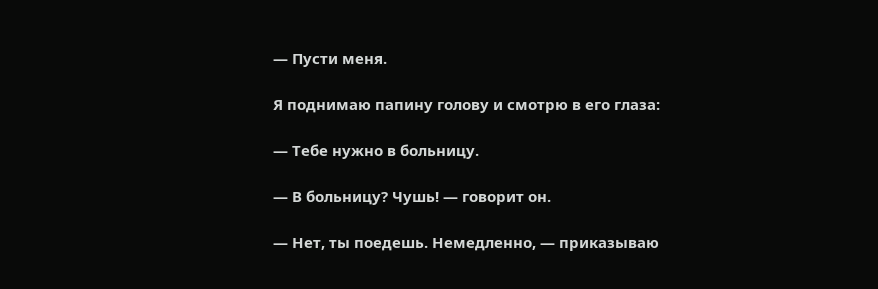— Пусти меня.

Я поднимаю папину голову и смотрю в его глаза:

— Тебе нужно в больницу.

— В больницу? Чушь! — говорит он.

— Нет, ты поедешь. Немедленно, — приказываю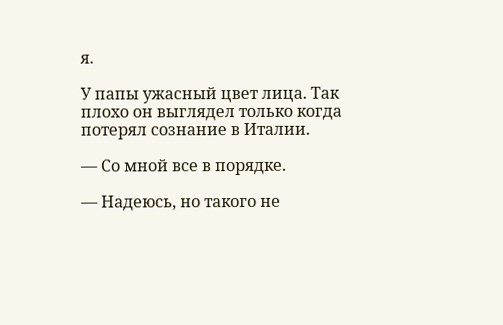я.

У папы ужасный цвет лица. Так плохо он выглядел только когда потерял сознание в Италии.

— Со мной все в порядке.

— Надеюсь, но такого не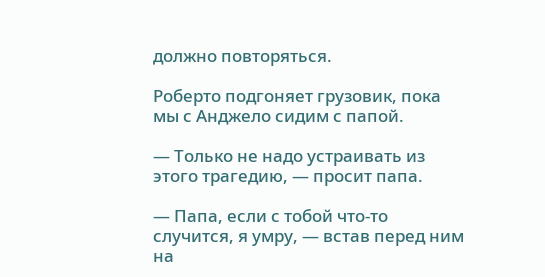должно повторяться.

Роберто подгоняет грузовик, пока мы с Анджело сидим с папой.

— Только не надо устраивать из этого трагедию, — просит папа.

— Папа, если с тобой что-то случится, я умру, — встав перед ним на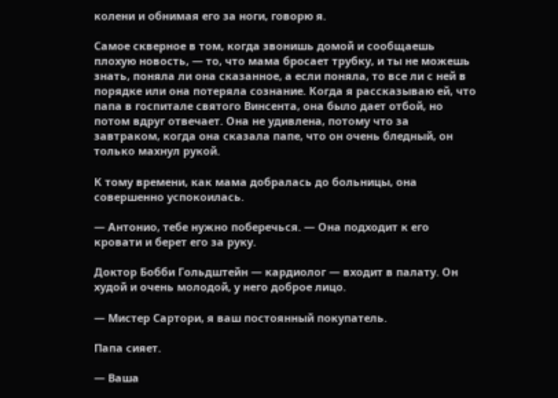колени и обнимая его за ноги, говорю я.

Самое скверное в том, когда звонишь домой и сообщаешь плохую новость, — то, что мама бросает трубку, и ты не можешь знать, поняла ли она сказанное, а если поняла, то все ли с ней в порядке или она потеряла сознание. Когда я рассказываю ей, что папа в госпитале святого Винсента, она было дает отбой, но потом вдруг отвечает. Она не удивлена, потому что за завтраком, когда она сказала папе, что он очень бледный, он только махнул рукой.

К тому времени, как мама добралась до больницы, она совершенно успокоилась.

— Антонио, тебе нужно поберечься. — Она подходит к его кровати и берет его за руку.

Доктор Бобби Гольдштейн — кардиолог — входит в палату. Он худой и очень молодой, у него доброе лицо.

— Мистер Сартори, я ваш постоянный покупатель.

Папа сияет.

— Ваша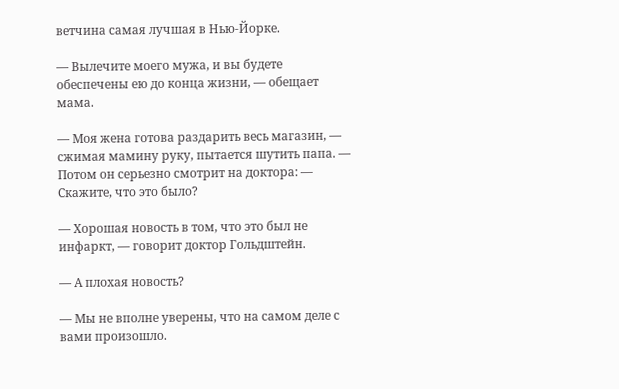ветчина самая лучшая в Нью-Йорке.

— Вылечите моего мужа, и вы будете обеспечены ею до конца жизни, — обещает мама.

— Моя жена готова раздарить весь магазин, — сжимая мамину руку, пытается шутить папа. — Потом он серьезно смотрит на доктора: — Скажите, что это было?

— Хорошая новость в том, что это был не инфаркт, — говорит доктор Гольдштейн.

— А плохая новость?

— Мы не вполне уверены, что на самом деле с вами произошло.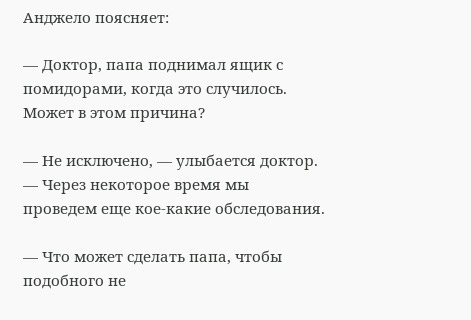Анджело поясняет:

— Доктор, папа поднимал ящик с помидорами, когда это случилось. Может в этом причина?

— Не исключено, — улыбается доктор. — Через некоторое время мы проведем еще кое-какие обследования.

— Что может сделать папа, чтобы подобного не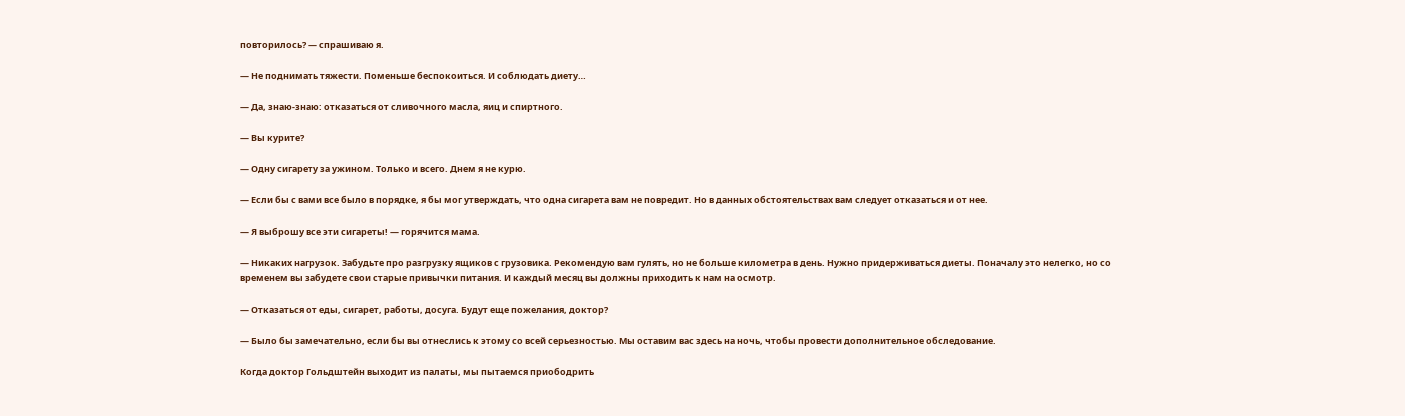повторилось? — спрашиваю я.

— Не поднимать тяжести. Поменьше беспокоиться. И соблюдать диету…

— Да, знаю-знаю: отказаться от сливочного масла, яиц и спиртного.

— Вы курите?

— Одну сигарету за ужином. Только и всего. Днем я не курю.

— Если бы с вами все было в порядке, я бы мог утверждать, что одна сигарета вам не повредит. Но в данных обстоятельствах вам следует отказаться и от нее.

— Я выброшу все эти сигареты! — горячится мама.

— Никаких нагрузок. Забудьте про разгрузку ящиков с грузовика. Рекомендую вам гулять, но не больше километра в день. Нужно придерживаться диеты. Поначалу это нелегко, но со временем вы забудете свои старые привычки питания. И каждый месяц вы должны приходить к нам на осмотр.

— Отказаться от еды, сигарет, работы, досуга. Будут еще пожелания, доктор?

— Было бы замечательно, если бы вы отнеслись к этому со всей серьезностью. Мы оставим вас здесь на ночь, чтобы провести дополнительное обследование.

Когда доктор Гольдштейн выходит из палаты, мы пытаемся приободрить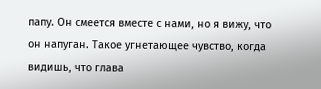папу. Он смеется вместе с нами, но я вижу, что он напуган. Такое угнетающее чувство, когда видишь, что глава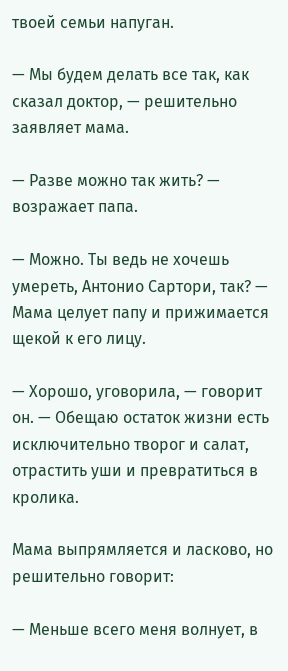твоей семьи напуган.

— Мы будем делать все так, как сказал доктор, — решительно заявляет мама.

— Разве можно так жить? — возражает папа.

— Можно. Ты ведь не хочешь умереть, Антонио Сартори, так? — Мама целует папу и прижимается щекой к его лицу.

— Хорошо, уговорила, — говорит он. — Обещаю остаток жизни есть исключительно творог и салат, отрастить уши и превратиться в кролика.

Мама выпрямляется и ласково, но решительно говорит:

— Меньше всего меня волнует, в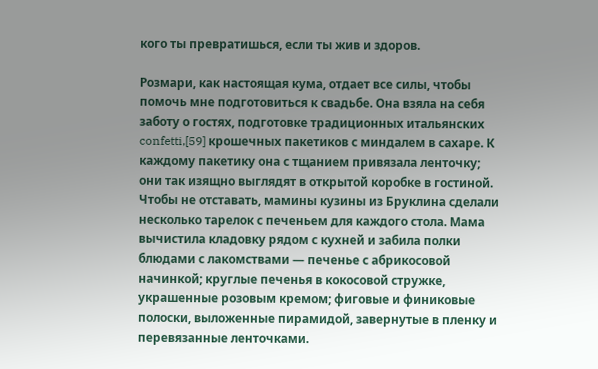кого ты превратишься, если ты жив и здоров.

Розмари, как настоящая кума, отдает все силы, чтобы помочь мне подготовиться к свадьбе. Она взяла на себя заботу о гостях, подготовке традиционных итальянских confetti,[59] крошечных пакетиков с миндалем в сахаре. К каждому пакетику она с тщанием привязала ленточку; они так изящно выглядят в открытой коробке в гостиной. Чтобы не отставать, мамины кузины из Бруклина сделали несколько тарелок с печеньем для каждого стола. Мама вычистила кладовку рядом с кухней и забила полки блюдами с лакомствами — печенье с абрикосовой начинкой; круглые печенья в кокосовой стружке, украшенные розовым кремом; фиговые и финиковые полоски, выложенные пирамидой, завернутые в пленку и перевязанные ленточками.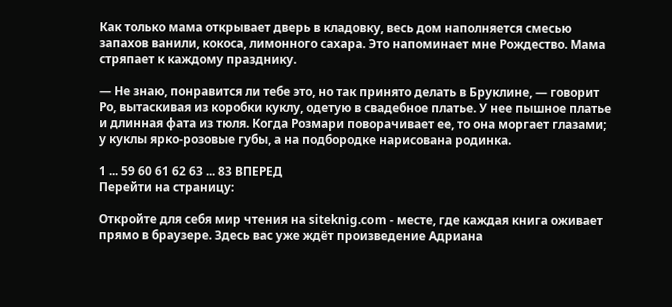Как только мама открывает дверь в кладовку, весь дом наполняется смесью запахов ванили, кокоса, лимонного сахара. Это напоминает мне Рождество. Мама стряпает к каждому празднику.

— Не знаю, понравится ли тебе это, но так принято делать в Бруклине, — говорит Ро, вытаскивая из коробки куклу, одетую в свадебное платье. У нее пышное платье и длинная фата из тюля. Когда Розмари поворачивает ее, то она моргает глазами; у куклы ярко-розовые губы, а на подбородке нарисована родинка.

1 ... 59 60 61 62 63 ... 83 ВПЕРЕД
Перейти на страницу:

Откройте для себя мир чтения на siteknig.com - месте, где каждая книга оживает прямо в браузере. Здесь вас уже ждёт произведение Адриана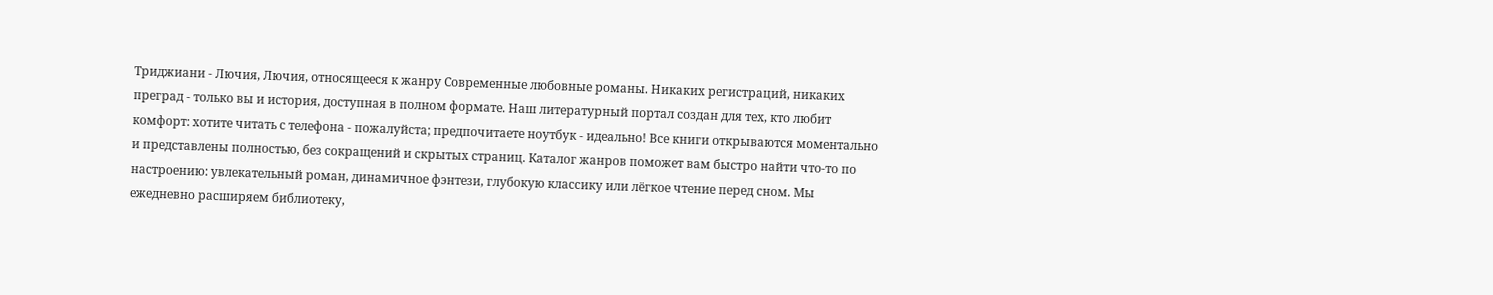Триджиани - Лючия, Лючия, относящееся к жанру Современные любовные романы. Никаких регистраций, никаких преград - только вы и история, доступная в полном формате. Наш литературный портал создан для тех, кто любит комфорт: хотите читать с телефона - пожалуйста; предпочитаете ноутбук - идеально! Все книги открываются моментально и представлены полностью, без сокращений и скрытых страниц. Каталог жанров поможет вам быстро найти что-то по настроению: увлекательный роман, динамичное фэнтези, глубокую классику или лёгкое чтение перед сном. Мы ежедневно расширяем библиотеку,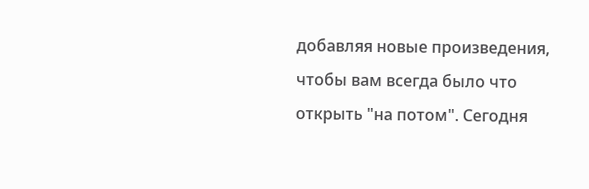добавляя новые произведения, чтобы вам всегда было что открыть "на потом". Сегодня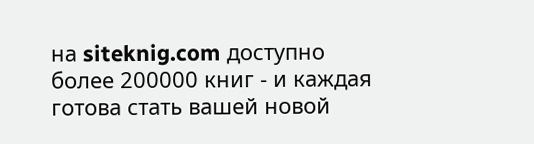на siteknig.com доступно более 200000 книг - и каждая готова стать вашей новой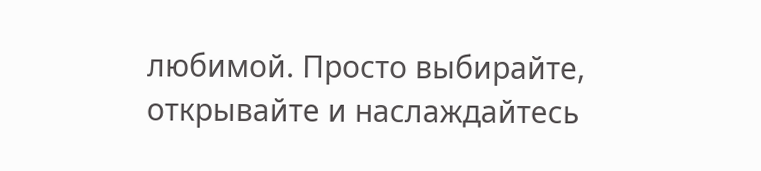любимой. Просто выбирайте, открывайте и наслаждайтесь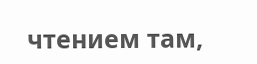чтением там,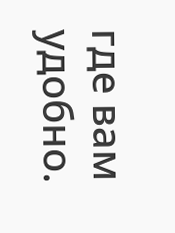где вам удобно.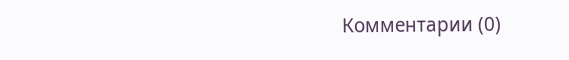Комментарии (0)